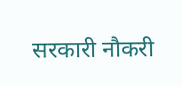सरकारी नौकरी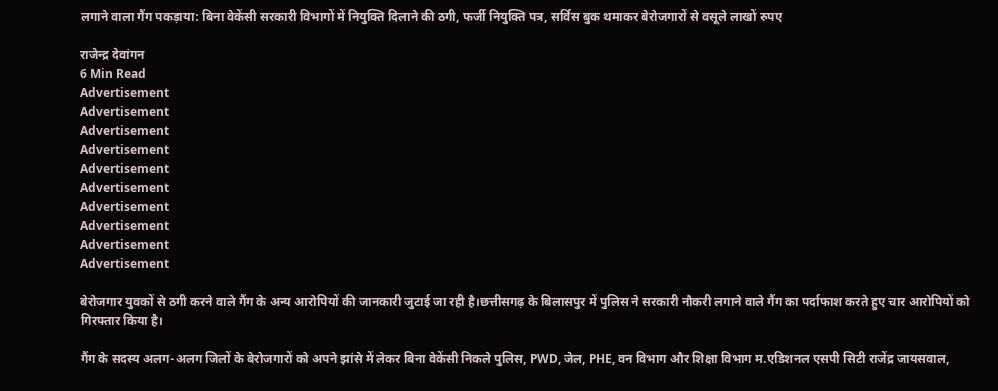लगाने वाला गैंग पकड़ाया: बिना वेकेंसी सरकारी विभागों में नियुक्ति दिलाने की ठगी, फर्जी नियुक्ति पत्र, सर्विस बुक थमाकर बेरोजगारों से वसूले लाखों रुपए

राजेन्द्र देवांगन
6 Min Read
Advertisement
Advertisement
Advertisement
Advertisement
Advertisement
Advertisement
Advertisement
Advertisement
Advertisement
Advertisement

बेरोजगार युवकों से ठगी करने वाले गैंग के अन्य आरोपियों की जानकारी जुटाई जा रही है।छत्तीसगढ़ के बिलासपुर में पुलिस ने सरकारी नौकरी लगाने वाले गैंग का पर्दाफाश करते हुए चार आरोपियों को गिरफ्तार किया है।

गैंग के सदस्य अलग-अलग जिलों के बेरोजगारों को अपने झांसे में लेकर बिना वेकेंसी निकले पुलिस, PWD, जेल, PHE, वन विभाग और शिक्षा विभाग म.एडिशनल एसपी सिटी राजेंद्र जायसवाल,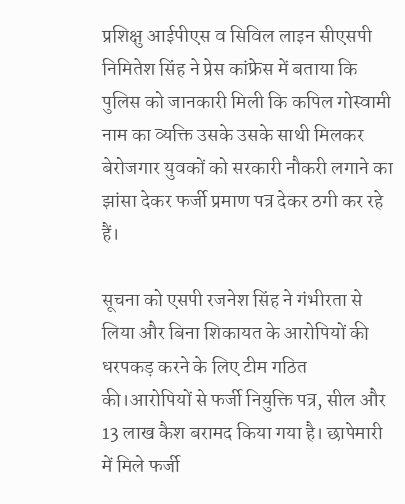प्रशिक्षु आईपीएस व सिविल लाइन सीएसपी निमितेश सिंह ने प्रेस कांफ्रेस में बताया कि पुलिस को जानकारी मिली कि कपिल गोस्वामी नाम का व्यक्ति उसके उसके साथी मिलकर बेरोजगार युवकों को सरकारी नौकरी लगाने का झांसा देकर फर्जी प्रमाण पत्र देकर ठगी कर रहे हैं।

सूचना को एसपी रजनेश सिंह ने गंभीरता से लिया और बिना शिकायत के आरोपियों की धरपकड़ करने के लिए टीम गठित की।आरोपियों से फर्जी नियुक्ति पत्र, सील और 13 लाख कैश बरामद किया गया है। छापेमारी में मिले फर्जी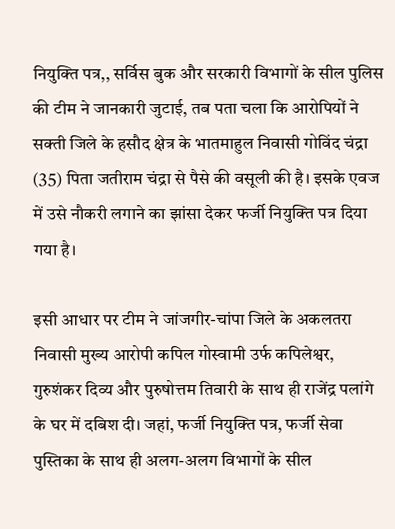नियुक्ति पत्र,, सर्विस बुक और सरकारी विभागों के सील पुलिस की टीम ने जानकारी जुटाई, तब पता चला कि आरोपियों ने सक्ती जिले के हसौद क्षेत्र के भातमाहुल निवासी गोविंद चंद्रा (35) पिता जतीराम चंद्रा से पैसे की वसूली की है। इसके एवज में उसे नौकरी लगाने का झांसा देकर फर्जी नियुक्ति पत्र दिया गया है।

इसी आधार पर टीम ने जांजगीर-चांपा जिले के अकलतरा निवासी मुख्य आरोपी कपिल गोस्वामी उर्फ कपिलेश्वर, गुरुशंकर दिव्य और पुरुषोत्तम तिवारी के साथ ही राजेंद्र पलांगे के घर में दबिश दी। जहां, फर्जी नियुक्ति पत्र, फर्जी सेवा पुस्तिका के साथ ही अलग-अलग विभागों के सील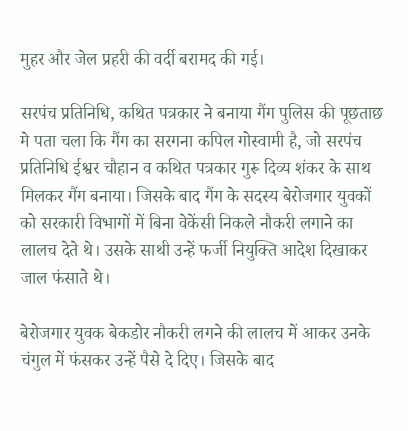मुहर और जेल प्रहरी की वर्दी बरामद की गई।

सरपंच प्रतिनिधि, कथित पत्रकार ने बनाया गैंग पुलिस की पूछताछ मे पता चला कि गैंग का सरगना कपिल गोस्वामी है, जो सरपंच प्रतिनिधि ईश्वर चौहान व कथित पत्रकार गुरू दिव्य शंकर के साथ मिलकर गैंग बनाया। जिसके बाद गैंग के सदस्य बेरोजगार युवकों को सरकारी विभागों में बिना वेकेंसी निकले नौकरी लगाने का लालच देते थे। उसके साथी उन्हें फर्जी नियुक्ति आदेश दिखाकर जाल फंसाते थे।

बेरोजगार युवक बेकडोर नौकरी लगने की लालच में आकर उनके चंगुल में फंसकर उन्हें पैसे दे दिए। जिसके बाद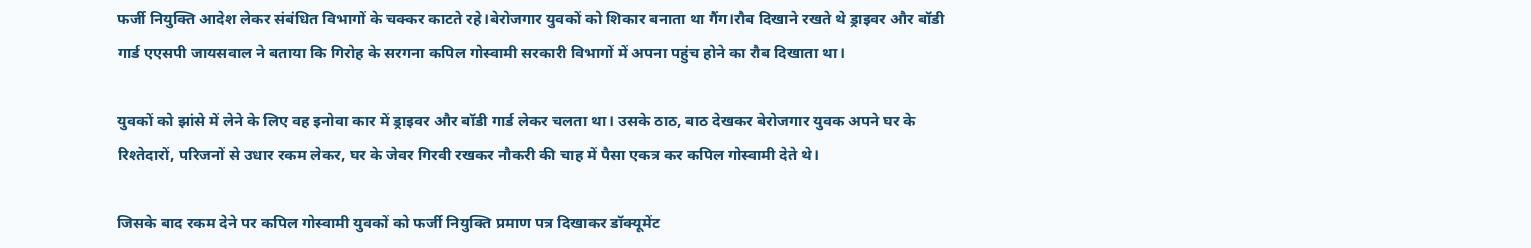फर्जी नियुक्ति आदेश लेकर संबंधित विभागों के चक्कर काटते रहे।बेरोजगार युवकों को शिकार बनाता था गैंग।रौब दिखाने रखते थे ड्राइवर और बॉडी गार्ड एएसपी जायसवाल ने बताया कि गिरोह के सरगना कपिल गोस्वामी सरकारी विभागों में अपना पहुंच होने का रौब दिखाता था।

युवकों को झांसे में लेने के लिए वह इनोवा कार में ड्राइवर और बॉडी गार्ड लेकर चलता था। उसके ठाठ, बाठ देखकर बेरोजगार युवक अपने घर के रिश्तेदारों, परिजनों से उधार रकम लेकर, घर के जेवर गिरवी रखकर नौकरी की चाह में पैसा एकत्र कर कपिल गोस्वामी देते थे।

जिसके बाद रकम देने पर कपिल गोस्वामी युवकों को फर्जी नियुक्ति प्रमाण पत्र दिखाकर डॉक्यूमेंट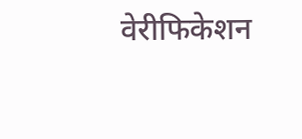वेरीफिकेशन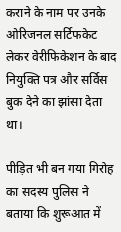कराने के नाम पर उनके ओरिजनल सर्टिफकेट लेकर वेरीफिकेशन के बाद नियुक्ति पत्र और सर्विस बुक देने का झांसा देता था।

पीड़ित भी बन गया गिरोह का सदस्य पुलिस ने बताया कि शुरूआत में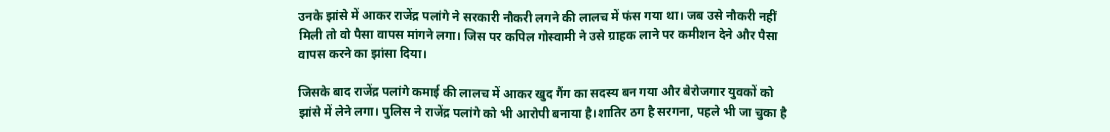उनके झांसे में आकर राजेंद्र पलांगे ने सरकारी नौकरी लगने की लालच में फंस गया था। जब उसे नौकरी नहीं मिली तो वो पैसा वापस मांगने लगा। जिस पर कपिल गोस्वामी ने उसे ग्राहक लाने पर कमीशन देने और पैसा वापस करने का झांसा दिया।

जिसके बाद राजेंद्र पलांगे कमाई की लालच में आकर खुद गैंग का सदस्य बन गया और बेरोजगार युवकों को झांसे में लेने लगा। पुलिस ने राजेंद्र पलांगे को भी आरोपी बनाया है।शातिर ठग है सरगना, पहले भी जा चुका है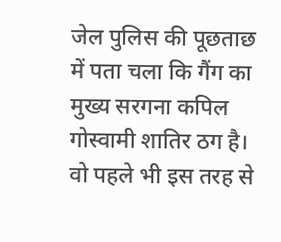जेल पुलिस की पूछताछ में पता चला कि गैंग का मुख्य सरगना कपिल गोस्वामी शातिर ठग है। वो पहले भी इस तरह से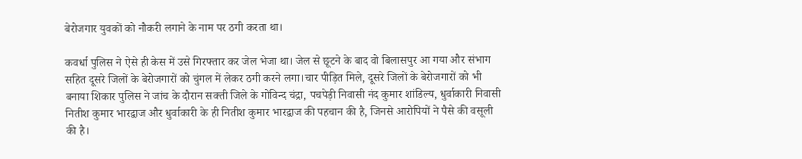बेरोजगार युवकों को नौकरी लगाने के नाम पर ठगी करता था।

कवर्धा पुलिस ने ऐसे ही केस में उसे गिरफ्तार कर जेल भेजा था। जेल से छूटने के बाद वो बिलासपुर आ गया और संभाग सहित दूसरे जिलों के बेरोजगारों को चुंगल में लेकर ठगी करने लगा।चार पीड़ित मिले, दूसरे जिलों के बेरोजगारों को भी बनाया शिकार पुलिस ने जांच के दौरान सक्ती जिले के गोविन्द चंद्रा, पचपेड़ी निवासी नंद कुमार शांडिल्य, धुर्वाकारी निवासी नितीश कुमार भारद्वाज और धुर्वाकारी के ही नितीश कुमार भारद्वाज की पहचान की है, जिनसे आरोपियों ने पैसे की वसूली की है।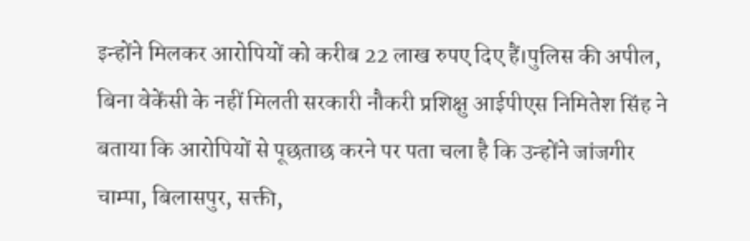इन्होंने मिलकर आरोपियों को करीब 22 लाख रुपए दिए हैं।पुलिस की अपील, बिना वेकेंसी के नहीं मिलती सरकारी नौकरी प्रशिक्षु आईपीएस निमितेश सिंह ने बताया कि आरोपियों से पूछताछ करने पर पता चला है कि उन्होंने जांजगीर चाम्पा, बिलासपुर, सक्ती,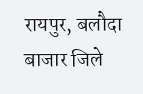रायपुर, बलौदा बाजार जिले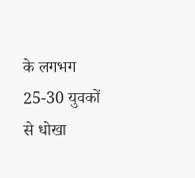के लगभग 25-30 युवकों से धोखा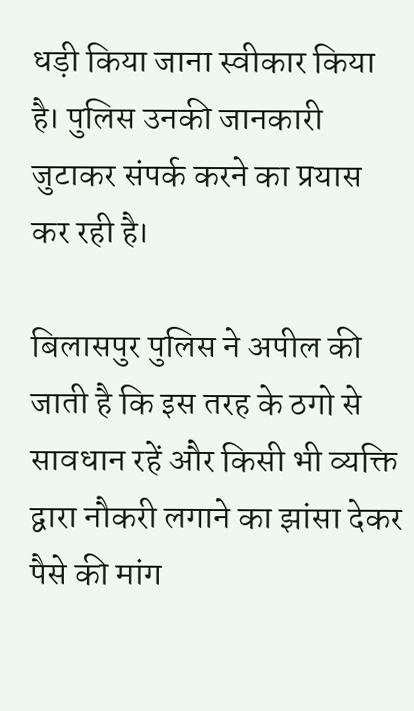धड़ी किया जाना स्वीकार किया है। पुलिस उनकी जानकारी जुटाकर संपर्क करने का प्रयास कर रही है।

बिलासपुर पुलिस ने अपील की जाती है कि इस तरह के ठगो से सावधान रहें और किसी भी व्यक्ति द्वारा नौकरी लगाने का झांसा देकर पैसे की मांग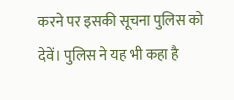करने पर इसकी सूचना पुलिस को देवें। पुलिस ने यह भी कहा है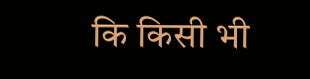कि किसी भी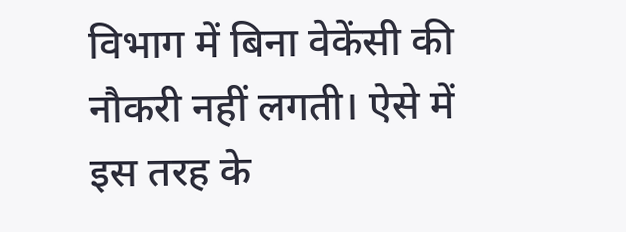विभाग में बिना वेकेंसी की नौकरी नहीं लगती। ऐसे में इस तरह के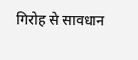गिरोह से सावधान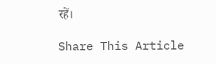रहें।

Share This Article